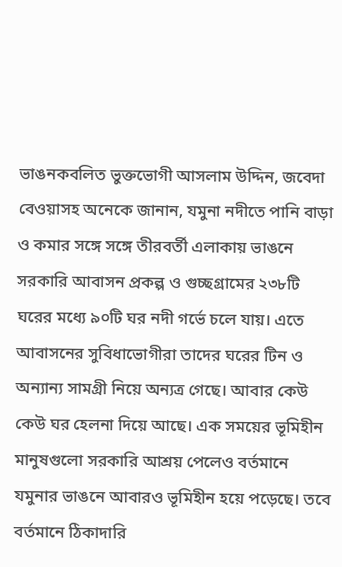ভাঙনকবলিত ভুক্তভোগী আসলাম উদ্দিন, জবেদা বেওয়াসহ অনেকে জানান, যমুনা নদীতে পানি বাড়া ও কমার সঙ্গে সঙ্গে তীরবর্তী এলাকায় ভাঙনে সরকারি আবাসন প্রকল্প ও গুচ্ছগ্রামের ২৩৮টি ঘরের মধ্যে ৯০টি ঘর নদী গর্ভে চলে যায়। এতে আবাসনের সুবিধাভোগীরা তাদের ঘরের টিন ও অন্যান্য সামগ্রী নিয়ে অন্যত্র গেছে। আবার কেউ কেউ ঘর হেলনা দিয়ে আছে। এক সময়ের ভূমিহীন মানুষগুলো সরকারি আশ্রয় পেলেও বর্তমানে যমুনার ভাঙনে আবারও ভূমিহীন হয়ে পড়েছে। তবে বর্তমানে ঠিকাদারি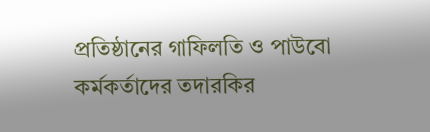প্রতিষ্ঠানের গাফিলতি ও পাউবো কর্মকর্তাদের তদারকির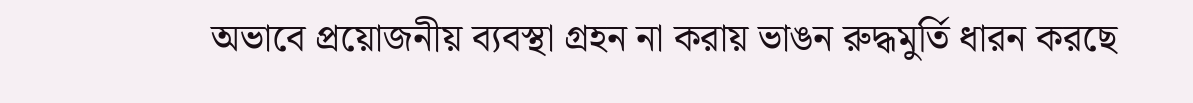অভাবে প্রয়োজনীয় ব্যবস্থা গ্রহন না করায় ভাঙন রুদ্ধমুর্তি ধারন করছে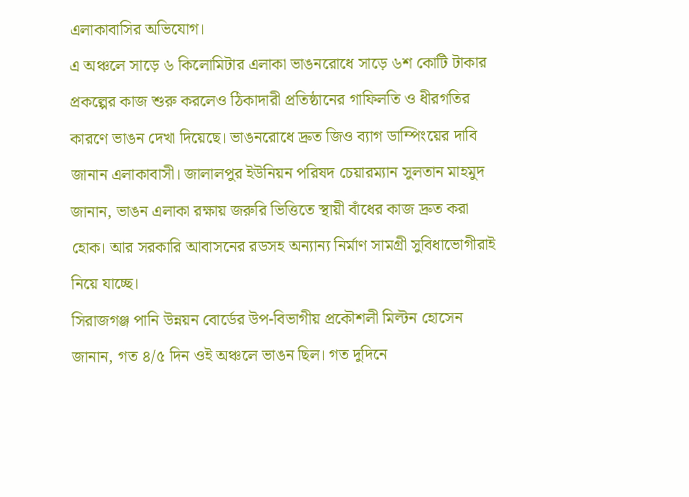এলাকাবাসির অভিযোগ।
এ অঞ্চলে সাড়ে ৬ কিলোমিটার এলাকা ভাঙনরোধে সাড়ে ৬শ কোটি টাকার প্রকল্পের কাজ শুরু করলেও ঠিকাদারী প্রতিষ্ঠানের গাফিলতি ও ধীরগতির কারণে ভাঙন দেখা দিয়েছে। ভাঙনরোধে দ্রুত জিও ব্যাগ ডাম্পিংয়ের দাবি জানান এলাকাবাসী। জালালপুর ইউনিয়ন পরিষদ চেয়ারম্যান সুলতান মাহমুদ জানান, ভাঙন এলাকা রক্ষায় জরুরি ভিত্তিতে স্থায়ী বাঁধের কাজ দ্রুত করা হোক। আর সরকারি আবাসনের রডসহ অন্যান্য নির্মাণ সামগ্রী সুবিধাভোগীরাই নিয়ে যাচ্ছে।
সিরাজগঞ্জ পানি উন্নয়ন বোর্ডের উপ-বিভাগীয় প্রকৌশলী মিল্টন হোসেন জানান, গত ৪/৫ দিন ওই অঞ্চলে ভাঙন ছিল। গত দুদিনে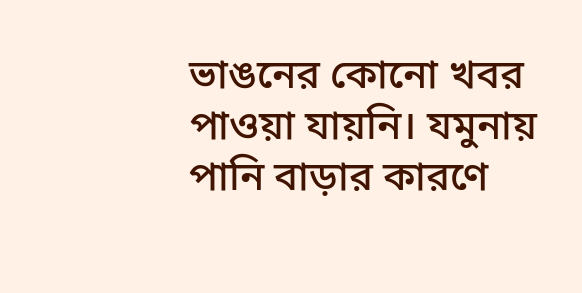ভাঙনের কোনো খবর পাওয়া যায়নি। যমুনায় পানি বাড়ার কারণে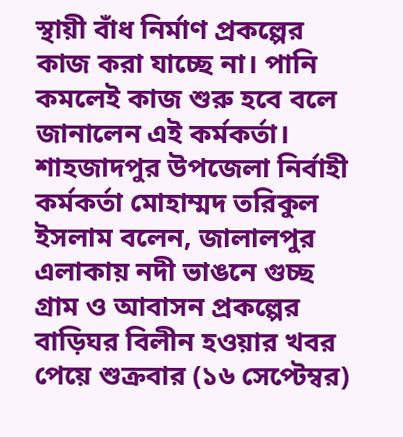স্থায়ী বাঁধ নির্মাণ প্রকল্পের কাজ করা যাচ্ছে না। পানি কমলেই কাজ শুরু হবে বলে জানালেন এই কর্মকর্তা।
শাহজাদপুর উপজেলা নির্বাহী কর্মকর্তা মোহাম্মদ তরিকুল ইসলাম বলেন, জালালপুর এলাকায় নদী ভাঙনে গুচ্ছ গ্রাম ও আবাসন প্রকল্পের বাড়িঘর বিলীন হওয়ার খবর পেয়ে শুক্রবার (১৬ সেপ্টেম্বর)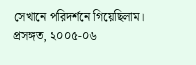সেখানে পরিদর্শনে গিয়েছিলাম।
প্রসঙ্গত, ২০০৫-০৬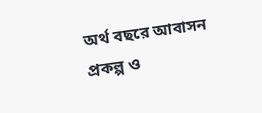অর্থ বছরে আবাসন প্রকল্প ও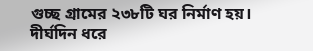গুচ্ছ গ্রামের ২৩৮টি ঘর নির্মাণ হয়। দীর্ঘদিন ধরে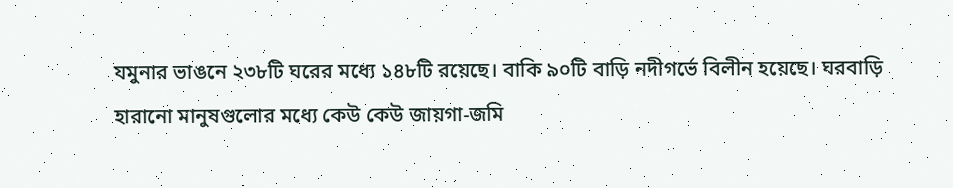যমুনার ভাঙনে ২৩৮টি ঘরের মধ্যে ১৪৮টি রয়েছে। বাকি ৯০টি বাড়ি নদীগর্ভে বিলীন হয়েছে। ঘরবাড়ি হারানো মানুষগুলোর মধ্যে কেউ কেউ জায়গা-জমি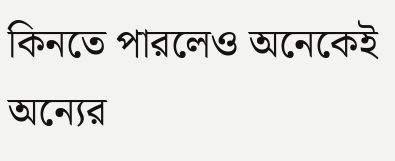কিনতে পারলেও অনেকেই অন্যের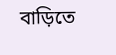বাড়িতে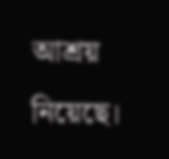আশ্রয় নিয়েছে।